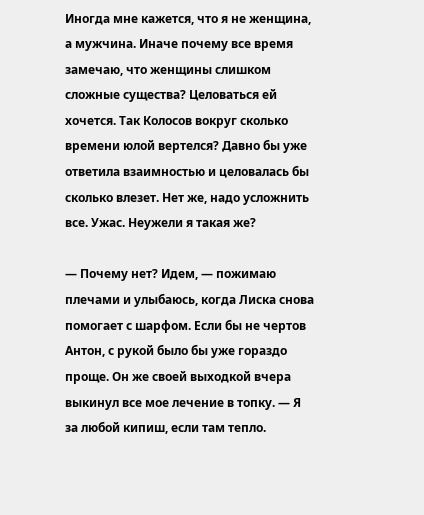Иногда мне кажется, что я не женщина, а мужчина. Иначе почему все время замечаю, что женщины слишком сложные существа? Целоваться ей хочется. Так Колосов вокруг сколько времени юлой вертелся? Давно бы уже ответила взаимностью и целовалась бы сколько влезет. Нет же, надо усложнить все. Ужас. Неужели я такая же?

— Почему нет? Идем, — пожимаю плечами и улыбаюсь, когда Лиска снова помогает с шарфом. Если бы не чертов Антон, с рукой было бы уже гораздо проще. Он же своей выходкой вчера выкинул все мое лечение в топку. — Я за любой кипиш, если там тепло.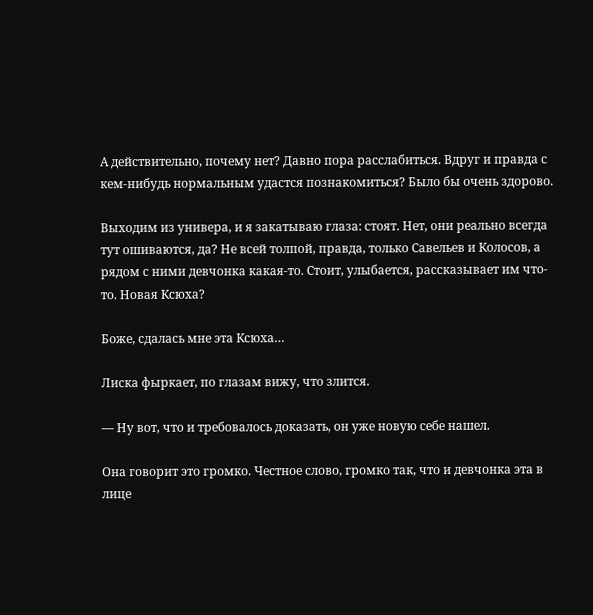А действительно, почему нет? Давно пора расслабиться. Вдруг и правда с кем-нибудь нормальным удастся познакомиться? Было бы очень здорово.

Выходим из универа, и я закатываю глаза: стоят. Нет, они реально всегда тут ошиваются, да? Не всей толпой, правда, только Савельев и Колосов, а рядом с ними девчонка какая-то. Стоит, улыбается, рассказывает им что-то. Новая Ксюха?

Боже, сдалась мне эта Ксюха…

Лиска фыркает, по глазам вижу, что злится.

— Ну вот, что и требовалось доказать, он уже новую себе нашел.

Она говорит это громко. Честное слово, громко так, что и девчонка эта в лице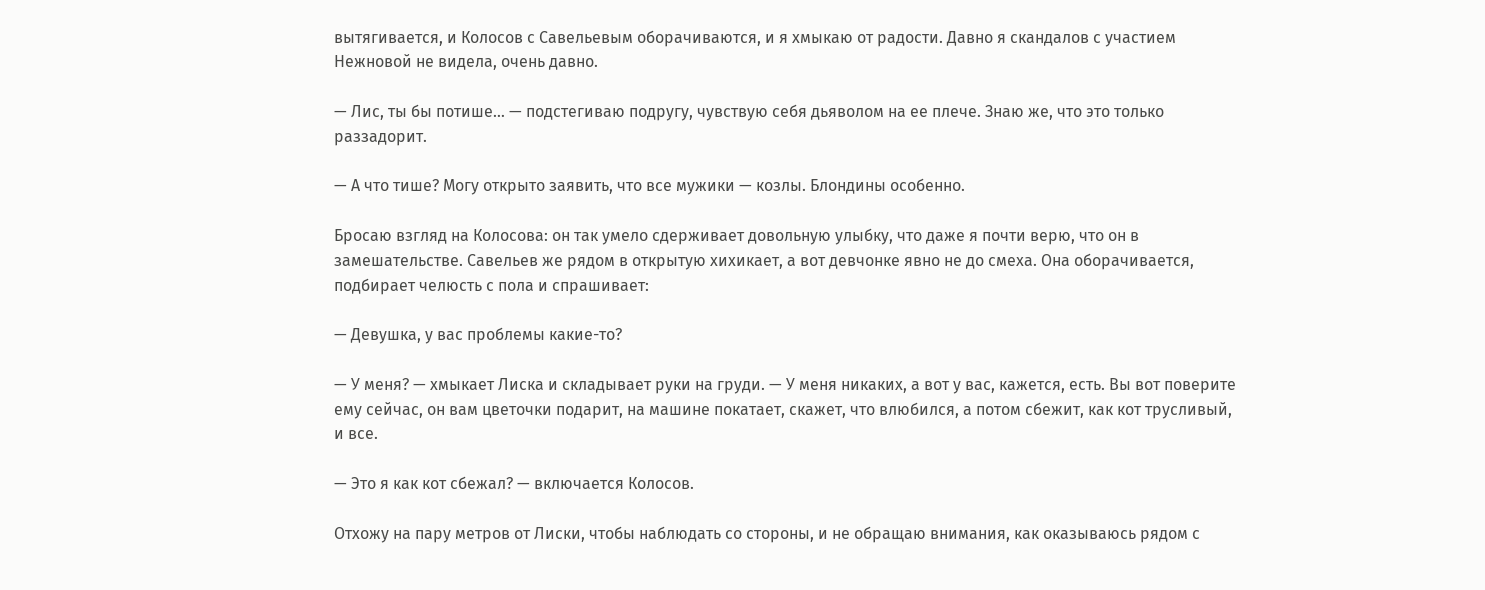вытягивается, и Колосов с Савельевым оборачиваются, и я хмыкаю от радости. Давно я скандалов с участием Нежновой не видела, очень давно.

— Лис, ты бы потише… — подстегиваю подругу, чувствую себя дьяволом на ее плече. Знаю же, что это только раззадорит.

— А что тише? Могу открыто заявить, что все мужики — козлы. Блондины особенно.

Бросаю взгляд на Колосова: он так умело сдерживает довольную улыбку, что даже я почти верю, что он в замешательстве. Савельев же рядом в открытую хихикает, а вот девчонке явно не до смеха. Она оборачивается, подбирает челюсть с пола и спрашивает:

— Девушка, у вас проблемы какие-то?

— У меня? — хмыкает Лиска и складывает руки на груди. — У меня никаких, а вот у вас, кажется, есть. Вы вот поверите ему сейчас, он вам цветочки подарит, на машине покатает, скажет, что влюбился, а потом сбежит, как кот трусливый, и все.

— Это я как кот сбежал? — включается Колосов.

Отхожу на пару метров от Лиски, чтобы наблюдать со стороны, и не обращаю внимания, как оказываюсь рядом с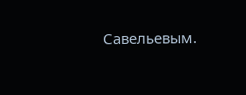Савельевым.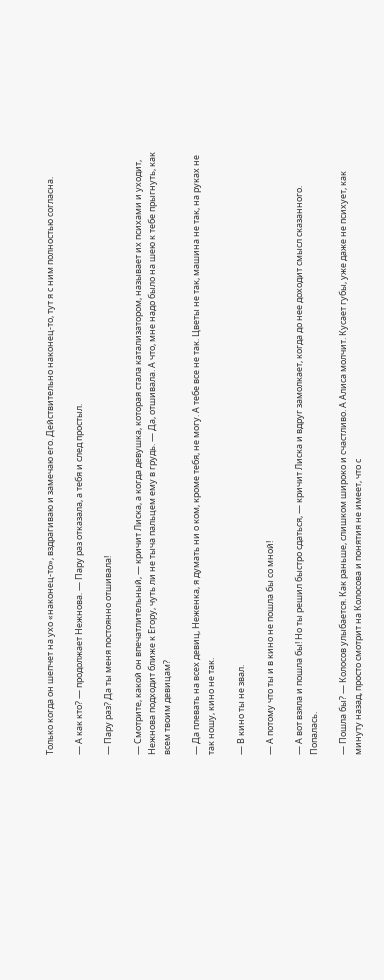Только когда он шепчет на ухо «наконец-то», вздрагиваю и замечаю его. Действительно наконец-то, тут я с ним полностью согласна.

— А как кто? — продолжает Нежнова. — Пару раз отказала, а тебя и след простыл.

— Пару раз? Да ты меня постоянно отшивала!

— Смотрите, какой он впечатлительный, — кричит Лиска, а когда девушка, которая стала катализатором, называет их психами и уходит, Нежнова подходит ближе к Егору, чуть ли не тыча пальцем ему в грудь. — Да, отшивала. А что, мне надо было на шею к тебе прыгнуть, как всем твоим девицам?

— Да плевать на всех девиц, Неженка, я думать ни о ком, кроме тебя, не могу. А тебе все не так. Цветы не так, машина не так, на руках не так ношу, кино не так.

— В кино ты не звал.

— А потому что ты и в кино не пошла бы со мной!

— А вот взяла и пошла бы! Но ты решил быстро сдаться, — кричит Лиска и вдруг замолкает, когда до нее доходит смысл сказанного. Попалась.

— Пошла бы? — Колосов улыбается. Как раньше, слишком широко и счастливо. А Алиса молчит. Кусает губы, уже даже не психует, как минуту назад, просто смотрит на Колосова и понятия не имеет, что с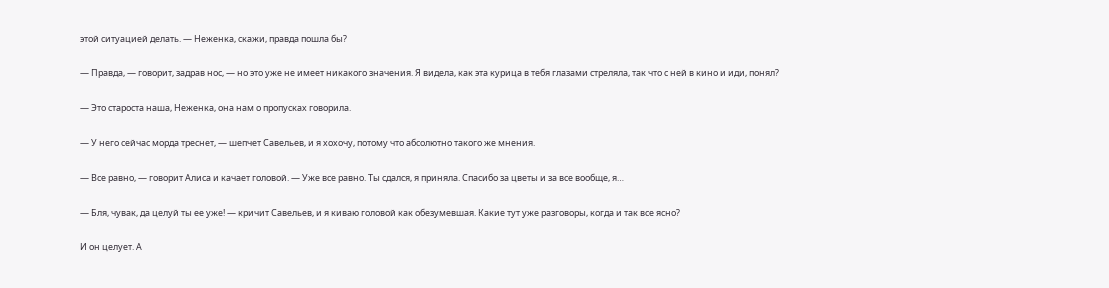этой ситуацией делать. — Неженка, скажи, правда пошла бы?

— Правда, — говорит, задрав нос, — но это уже не имеет никакого значения. Я видела, как эта курица в тебя глазами стреляла, так что с ней в кино и иди, понял?

— Это староста наша, Неженка, она нам о пропусках говорила.

— У него сейчас морда треснет, — шепчет Савельев, и я хохочу, потому что абсолютно такого же мнения.

— Все равно, — говорит Алиса и качает головой. — Уже все равно. Ты сдался, я приняла. Спасибо за цветы и за все вообще, я…

— Бля, чувак, да целуй ты ее уже! — кричит Савельев, и я киваю головой как обезумевшая. Какие тут уже разговоры, когда и так все ясно?

И он целует. А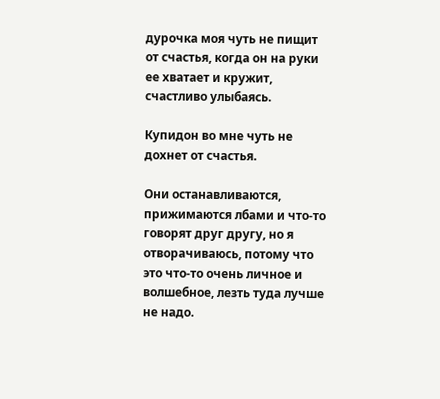дурочка моя чуть не пищит от счастья, когда он на руки ее хватает и кружит, счастливо улыбаясь.

Купидон во мне чуть не дохнет от счастья.

Они останавливаются, прижимаются лбами и что-то говорят друг другу, но я отворачиваюсь, потому что это что-то очень личное и волшебное, лезть туда лучше не надо.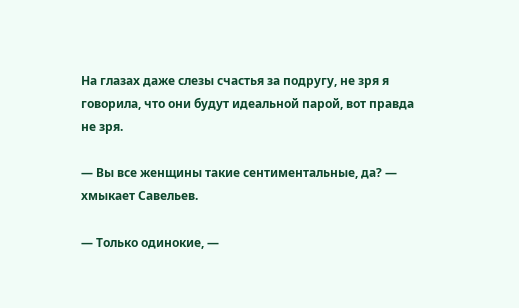На глазах даже слезы счастья за подругу, не зря я говорила, что они будут идеальной парой, вот правда не зря.

— Вы все женщины такие сентиментальные, да? — хмыкает Савельев.

— Только одинокие, —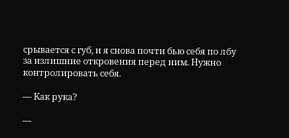срывается с губ, и я снова почти бью себя по лбу за излишние откровения перед ним. Нужно контролировать себя.

— Как рука?

—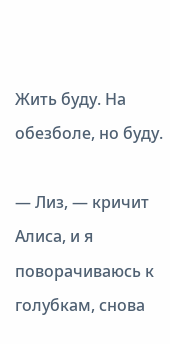Жить буду. На обезболе, но буду.

— Лиз, — кричит Алиса, и я поворачиваюсь к голубкам, снова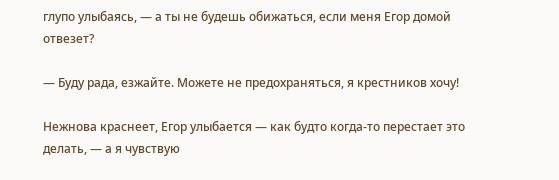глупо улыбаясь, — а ты не будешь обижаться, если меня Егор домой отвезет?

— Буду рада, езжайте. Можете не предохраняться, я крестников хочу!

Нежнова краснеет, Егор улыбается — как будто когда-то перестает это делать, — а я чувствую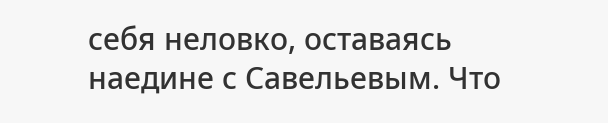себя неловко, оставаясь наедине с Савельевым. Что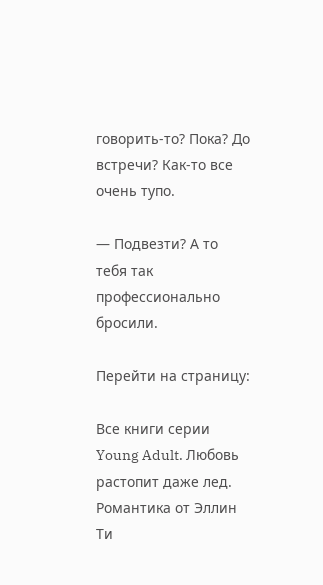говорить-то? Пока? До встречи? Как-то все очень тупо.

— Подвезти? А то тебя так профессионально бросили.

Перейти на страницу:

Все книги серии Young Adult. Любовь растопит даже лед. Романтика от Эллин Ти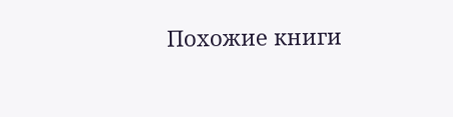Похожие книги